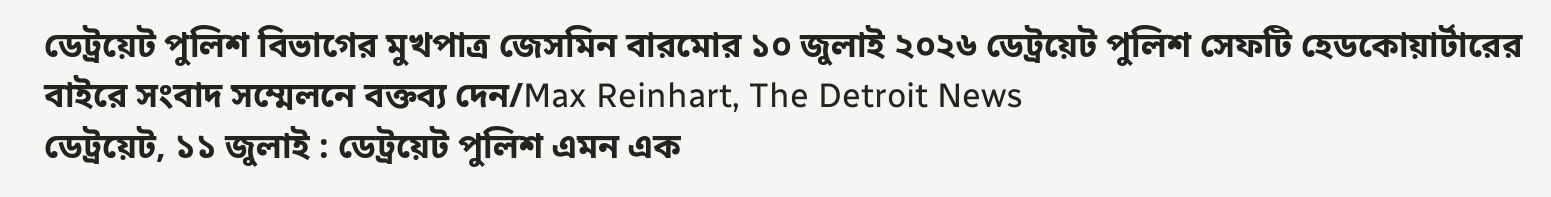ডেট্রয়েট পুলিশ বিভাগের মুখপাত্র জেসমিন বারমোর ১০ জুলাই ২০২৬ ডেট্রয়েট পুলিশ সেফটি হেডকোয়ার্টারের বাইরে সংবাদ সম্মেলনে বক্তব্য দেন/Max Reinhart, The Detroit News
ডেট্রয়েট, ১১ জুলাই : ডেট্রয়েট পুলিশ এমন এক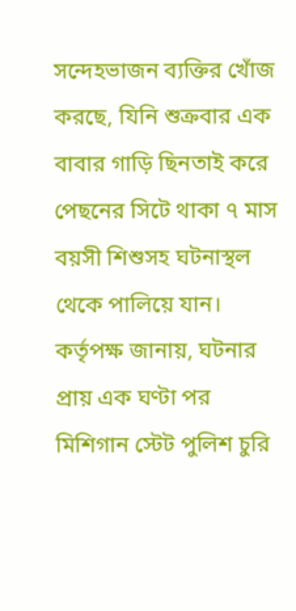সন্দেহভাজন ব্যক্তির খোঁজ করছে, যিনি শুক্রবার এক বাবার গাড়ি ছিনতাই করে পেছনের সিটে থাকা ৭ মাস বয়সী শিশুসহ ঘটনাস্থল থেকে পালিয়ে যান।
কর্তৃপক্ষ জানায়, ঘটনার প্রায় এক ঘণ্টা পর মিশিগান স্টেট পুলিশ চুরি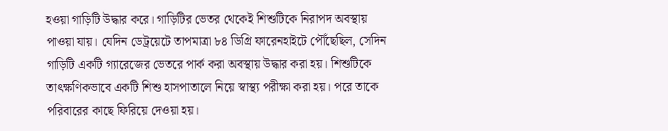হওয়া গাড়িটি উদ্ধার করে। গাড়িটির ভেতর থেকেই শিশুটিকে নিরাপদ অবস্থায় পাওয়া যায়। যেদিন ডেট্রয়েটে তাপমাত্রা ৮৪ ডিগ্রি ফারেনহাইটে পৌঁছেছিল, সেদিন গাড়িটি একটি গ্যারেজের ভেতরে পার্ক করা অবস্থায় উদ্ধার করা হয়। শিশুটিকে তাৎক্ষণিকভাবে একটি শিশু হাসপাতালে নিয়ে স্বাস্থ্য পরীক্ষা করা হয়। পরে তাকে পরিবারের কাছে ফিরিয়ে দেওয়া হয়।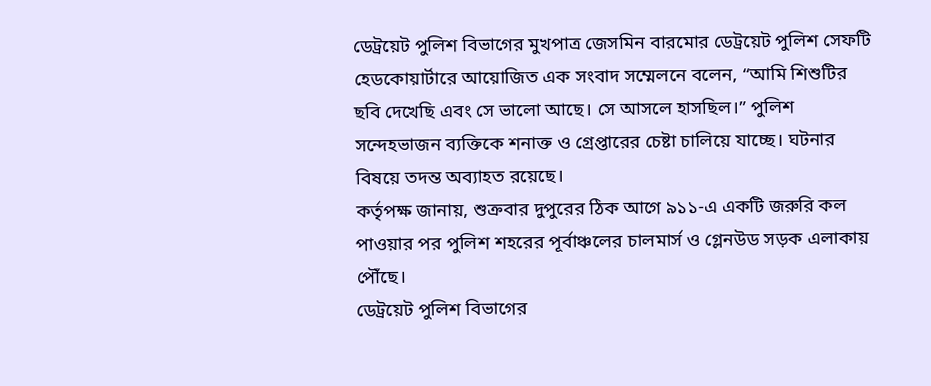ডেট্রয়েট পুলিশ বিভাগের মুখপাত্র জেসমিন বারমোর ডেট্রয়েট পুলিশ সেফটি হেডকোয়ার্টারে আয়োজিত এক সংবাদ সম্মেলনে বলেন, “আমি শিশুটির ছবি দেখেছি এবং সে ভালো আছে। সে আসলে হাসছিল।” পুলিশ সন্দেহভাজন ব্যক্তিকে শনাক্ত ও গ্রেপ্তারের চেষ্টা চালিয়ে যাচ্ছে। ঘটনার বিষয়ে তদন্ত অব্যাহত রয়েছে।
কর্তৃপক্ষ জানায়, শুক্রবার দুপুরের ঠিক আগে ৯১১-এ একটি জরুরি কল পাওয়ার পর পুলিশ শহরের পূর্বাঞ্চলের চালমার্স ও গ্লেনউড সড়ক এলাকায় পৌঁছে।
ডেট্রয়েট পুলিশ বিভাগের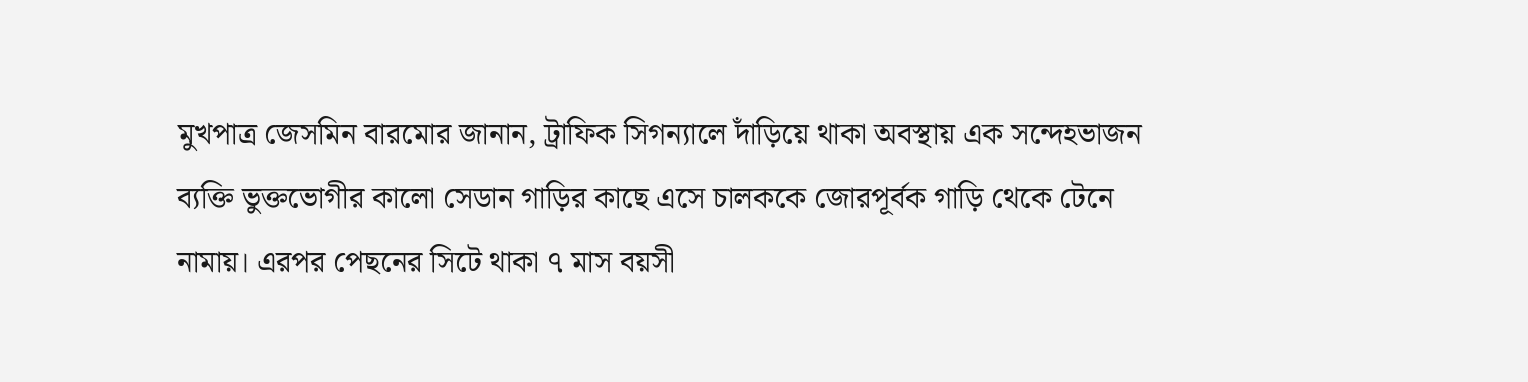মুখপাত্র জেসমিন বারমোর জানান, ট্রাফিক সিগন্যালে দাঁড়িয়ে থাকা অবস্থায় এক সন্দেহভাজন ব্যক্তি ভুক্তভোগীর কালো সেডান গাড়ির কাছে এসে চালককে জোরপূর্বক গাড়ি থেকে টেনে নামায়। এরপর পেছনের সিটে থাকা ৭ মাস বয়সী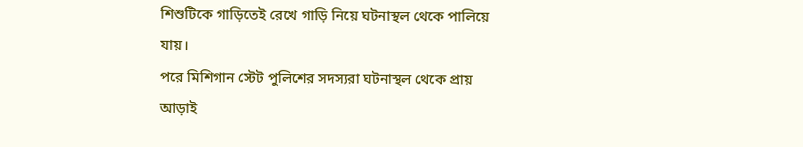শিশুটিকে গাড়িতেই রেখে গাড়ি নিয়ে ঘটনাস্থল থেকে পালিয়ে যায়।
পরে মিশিগান স্টেট পুলিশের সদস্যরা ঘটনাস্থল থেকে প্রায় আড়াই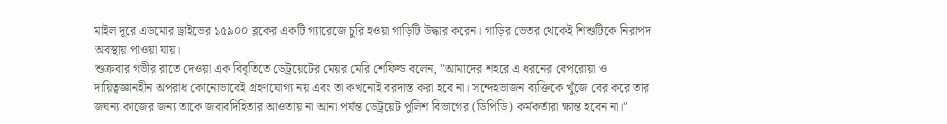মাইল দূরে এডমোর ড্রাইভের ১৫৯০০ ব্লকের একটি গ্যারেজে চুরি হওয়া গাড়িটি উদ্ধার করেন। গাড়ির ভেতর থেকেই শিশুটিকে নিরাপদ অবস্থায় পাওয়া যায়।
শুক্রবার গভীর রাতে দেওয়া এক বিবৃতিতে ডেট্রয়েটের মেয়র মেরি শেফিল্ড বলেন, "আমাদের শহরে এ ধরনের বেপরোয়া ও দায়িত্বজ্ঞানহীন অপরাধ কোনোভাবেই গ্রহণযোগ্য নয় এবং তা কখনোই বরদাস্ত করা হবে না। সন্দেহভাজন ব্যক্তিকে খুঁজে বের করে তার জঘন্য কাজের জন্য তাকে জবাবদিহিতার আওতায় না আনা পর্যন্ত ডেট্রয়েট পুলিশ বিভাগের (ডিপিডি) কর্মকর্তারা ক্ষান্ত হবেন না।"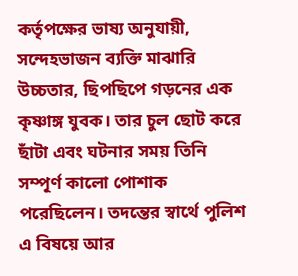কর্তৃপক্ষের ভাষ্য অনুযায়ী, সন্দেহভাজন ব্যক্তি মাঝারি উচ্চতার, ছিপছিপে গড়নের এক কৃষ্ণাঙ্গ যুবক। তার চুল ছোট করে ছাঁটা এবং ঘটনার সময় তিনি সম্পূর্ণ কালো পোশাক পরেছিলেন। তদন্তের স্বার্থে পুলিশ এ বিষয়ে আর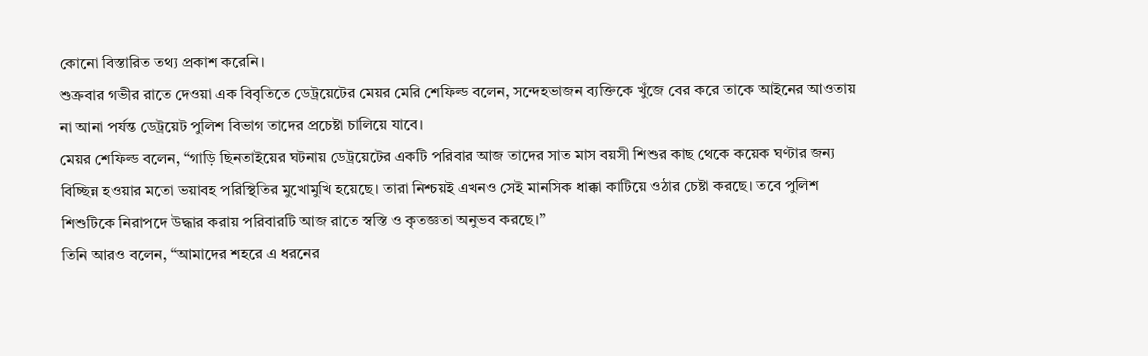কোনো বিস্তারিত তথ্য প্রকাশ করেনি।
শুক্রবার গভীর রাতে দেওয়া এক বিবৃতিতে ডেট্রয়েটের মেয়র মেরি শেফিল্ড বলেন, সন্দেহভাজন ব্যক্তিকে খুঁজে বের করে তাকে আইনের আওতায় না আনা পর্যন্ত ডেট্রয়েট পুলিশ বিভাগ তাদের প্রচেষ্টা চালিয়ে যাবে।
মেয়র শেফিল্ড বলেন, “গাড়ি ছিনতাইয়ের ঘটনায় ডেট্রয়েটের একটি পরিবার আজ তাদের সাত মাস বয়সী শিশুর কাছ থেকে কয়েক ঘণ্টার জন্য বিচ্ছিন্ন হওয়ার মতো ভয়াবহ পরিস্থিতির মুখোমুখি হয়েছে। তারা নিশ্চয়ই এখনও সেই মানসিক ধাক্কা কাটিয়ে ওঠার চেষ্টা করছে। তবে পুলিশ শিশুটিকে নিরাপদে উদ্ধার করায় পরিবারটি আজ রাতে স্বস্তি ও কৃতজ্ঞতা অনুভব করছে।”
তিনি আরও বলেন, “আমাদের শহরে এ ধরনের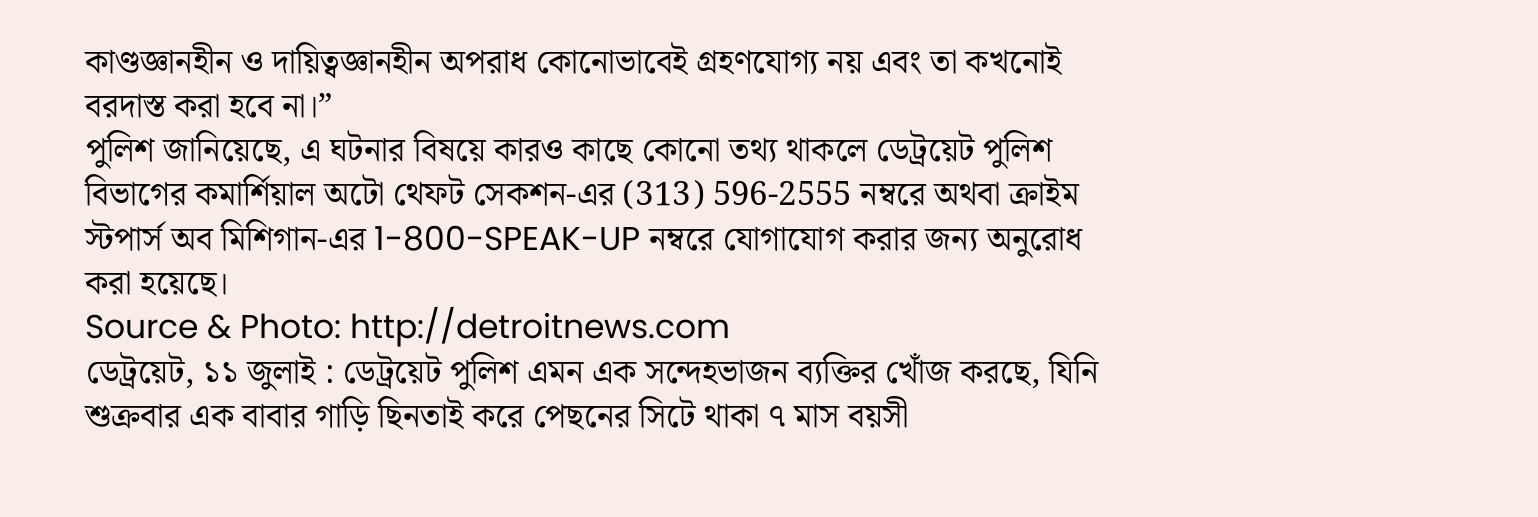কাণ্ডজ্ঞানহীন ও দায়িত্বজ্ঞানহীন অপরাধ কোনোভাবেই গ্রহণযোগ্য নয় এবং তা কখনোই বরদাস্ত করা হবে না।”
পুলিশ জানিয়েছে, এ ঘটনার বিষয়ে কারও কাছে কোনো তথ্য থাকলে ডেট্রয়েট পুলিশ বিভাগের কমার্শিয়াল অটো থেফট সেকশন-এর (313) 596-2555 নম্বরে অথবা ক্রাইম স্টপার্স অব মিশিগান-এর 1-800-SPEAK-UP নম্বরে যোগাযোগ করার জন্য অনুরোধ করা হয়েছে।
Source & Photo: http://detroitnews.com
ডেট্রয়েট, ১১ জুলাই : ডেট্রয়েট পুলিশ এমন এক সন্দেহভাজন ব্যক্তির খোঁজ করছে, যিনি শুক্রবার এক বাবার গাড়ি ছিনতাই করে পেছনের সিটে থাকা ৭ মাস বয়সী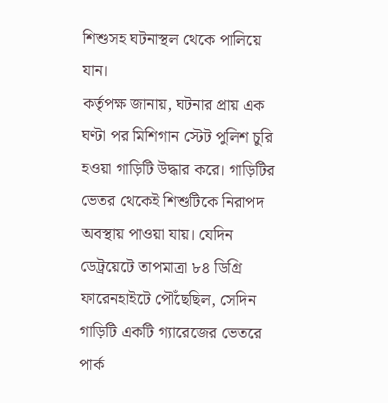শিশুসহ ঘটনাস্থল থেকে পালিয়ে যান।
কর্তৃপক্ষ জানায়, ঘটনার প্রায় এক ঘণ্টা পর মিশিগান স্টেট পুলিশ চুরি হওয়া গাড়িটি উদ্ধার করে। গাড়িটির ভেতর থেকেই শিশুটিকে নিরাপদ অবস্থায় পাওয়া যায়। যেদিন ডেট্রয়েটে তাপমাত্রা ৮৪ ডিগ্রি ফারেনহাইটে পৌঁছেছিল, সেদিন গাড়িটি একটি গ্যারেজের ভেতরে পার্ক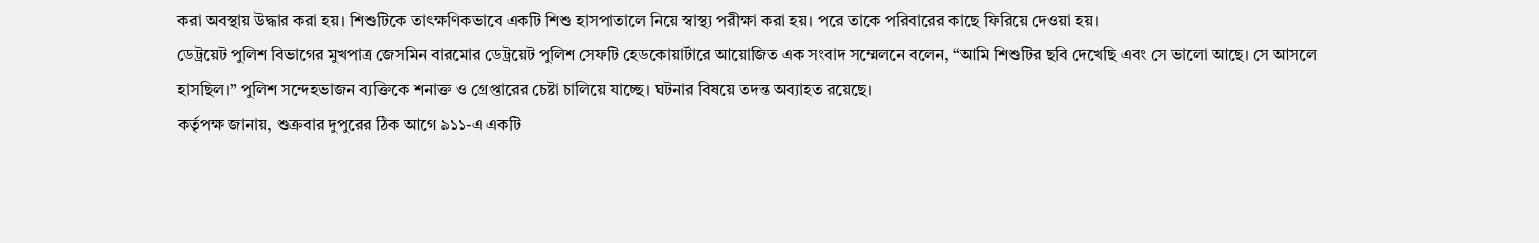করা অবস্থায় উদ্ধার করা হয়। শিশুটিকে তাৎক্ষণিকভাবে একটি শিশু হাসপাতালে নিয়ে স্বাস্থ্য পরীক্ষা করা হয়। পরে তাকে পরিবারের কাছে ফিরিয়ে দেওয়া হয়।
ডেট্রয়েট পুলিশ বিভাগের মুখপাত্র জেসমিন বারমোর ডেট্রয়েট পুলিশ সেফটি হেডকোয়ার্টারে আয়োজিত এক সংবাদ সম্মেলনে বলেন, “আমি শিশুটির ছবি দেখেছি এবং সে ভালো আছে। সে আসলে হাসছিল।” পুলিশ সন্দেহভাজন ব্যক্তিকে শনাক্ত ও গ্রেপ্তারের চেষ্টা চালিয়ে যাচ্ছে। ঘটনার বিষয়ে তদন্ত অব্যাহত রয়েছে।
কর্তৃপক্ষ জানায়, শুক্রবার দুপুরের ঠিক আগে ৯১১-এ একটি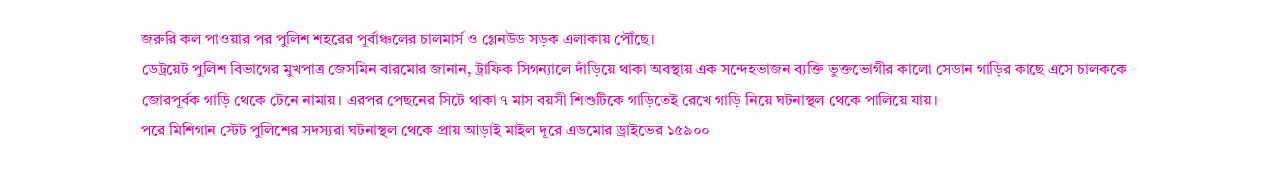জরুরি কল পাওয়ার পর পুলিশ শহরের পূর্বাঞ্চলের চালমার্স ও গ্লেনউড সড়ক এলাকায় পৌঁছে।
ডেট্রয়েট পুলিশ বিভাগের মুখপাত্র জেসমিন বারমোর জানান, ট্রাফিক সিগন্যালে দাঁড়িয়ে থাকা অবস্থায় এক সন্দেহভাজন ব্যক্তি ভুক্তভোগীর কালো সেডান গাড়ির কাছে এসে চালককে জোরপূর্বক গাড়ি থেকে টেনে নামায়। এরপর পেছনের সিটে থাকা ৭ মাস বয়সী শিশুটিকে গাড়িতেই রেখে গাড়ি নিয়ে ঘটনাস্থল থেকে পালিয়ে যায়।
পরে মিশিগান স্টেট পুলিশের সদস্যরা ঘটনাস্থল থেকে প্রায় আড়াই মাইল দূরে এডমোর ড্রাইভের ১৫৯০০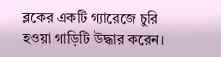ব্লকের একটি গ্যারেজে চুরি হওয়া গাড়িটি উদ্ধার করেন।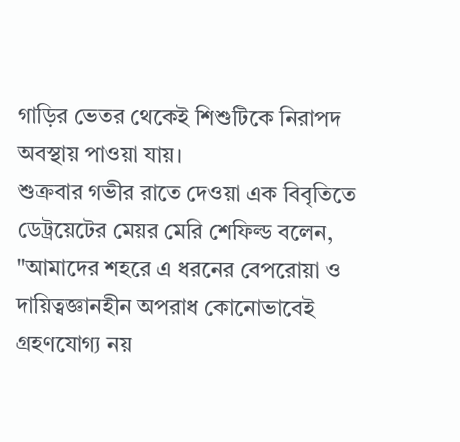গাড়ির ভেতর থেকেই শিশুটিকে নিরাপদ অবস্থায় পাওয়া যায়।
শুক্রবার গভীর রাতে দেওয়া এক বিবৃতিতে ডেট্রয়েটের মেয়র মেরি শেফিল্ড বলেন, "আমাদের শহরে এ ধরনের বেপরোয়া ও দায়িত্বজ্ঞানহীন অপরাধ কোনোভাবেই গ্রহণযোগ্য নয়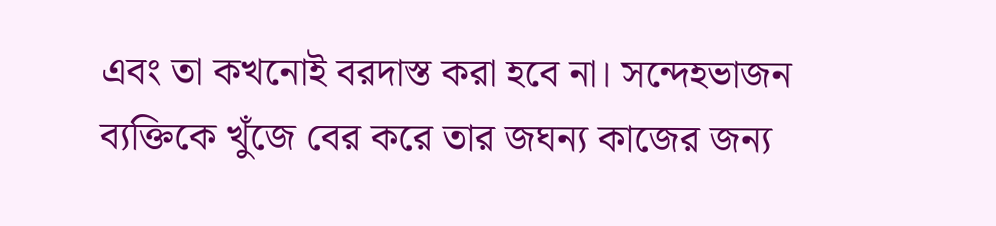এবং তা কখনোই বরদাস্ত করা হবে না। সন্দেহভাজন ব্যক্তিকে খুঁজে বের করে তার জঘন্য কাজের জন্য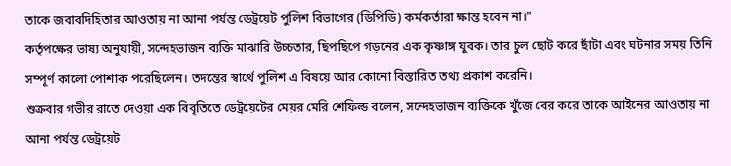তাকে জবাবদিহিতার আওতায় না আনা পর্যন্ত ডেট্রয়েট পুলিশ বিভাগের (ডিপিডি) কর্মকর্তারা ক্ষান্ত হবেন না।"
কর্তৃপক্ষের ভাষ্য অনুযায়ী, সন্দেহভাজন ব্যক্তি মাঝারি উচ্চতার, ছিপছিপে গড়নের এক কৃষ্ণাঙ্গ যুবক। তার চুল ছোট করে ছাঁটা এবং ঘটনার সময় তিনি সম্পূর্ণ কালো পোশাক পরেছিলেন। তদন্তের স্বার্থে পুলিশ এ বিষয়ে আর কোনো বিস্তারিত তথ্য প্রকাশ করেনি।
শুক্রবার গভীর রাতে দেওয়া এক বিবৃতিতে ডেট্রয়েটের মেয়র মেরি শেফিল্ড বলেন, সন্দেহভাজন ব্যক্তিকে খুঁজে বের করে তাকে আইনের আওতায় না আনা পর্যন্ত ডেট্রয়েট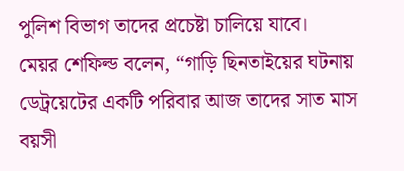পুলিশ বিভাগ তাদের প্রচেষ্টা চালিয়ে যাবে।
মেয়র শেফিল্ড বলেন, “গাড়ি ছিনতাইয়ের ঘটনায় ডেট্রয়েটের একটি পরিবার আজ তাদের সাত মাস বয়সী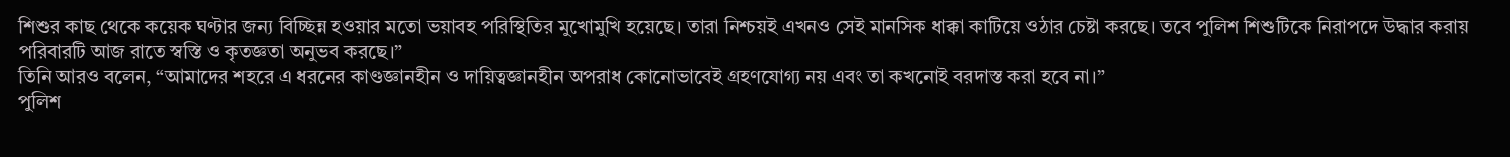শিশুর কাছ থেকে কয়েক ঘণ্টার জন্য বিচ্ছিন্ন হওয়ার মতো ভয়াবহ পরিস্থিতির মুখোমুখি হয়েছে। তারা নিশ্চয়ই এখনও সেই মানসিক ধাক্কা কাটিয়ে ওঠার চেষ্টা করছে। তবে পুলিশ শিশুটিকে নিরাপদে উদ্ধার করায় পরিবারটি আজ রাতে স্বস্তি ও কৃতজ্ঞতা অনুভব করছে।”
তিনি আরও বলেন, “আমাদের শহরে এ ধরনের কাণ্ডজ্ঞানহীন ও দায়িত্বজ্ঞানহীন অপরাধ কোনোভাবেই গ্রহণযোগ্য নয় এবং তা কখনোই বরদাস্ত করা হবে না।”
পুলিশ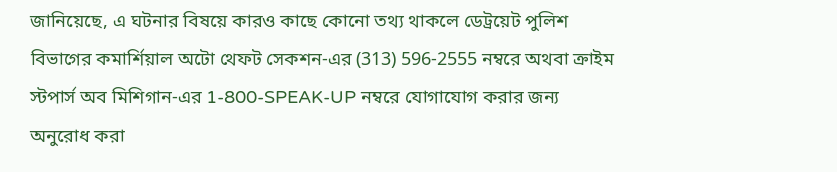জানিয়েছে, এ ঘটনার বিষয়ে কারও কাছে কোনো তথ্য থাকলে ডেট্রয়েট পুলিশ বিভাগের কমার্শিয়াল অটো থেফট সেকশন-এর (313) 596-2555 নম্বরে অথবা ক্রাইম স্টপার্স অব মিশিগান-এর 1-800-SPEAK-UP নম্বরে যোগাযোগ করার জন্য অনুরোধ করা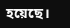হয়েছে।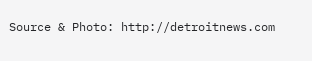Source & Photo: http://detroitnews.com